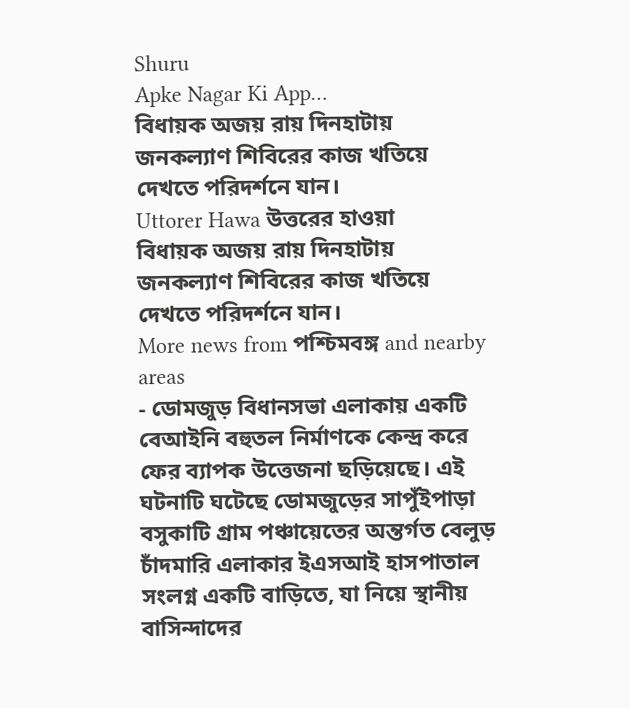Shuru
Apke Nagar Ki App…
বিধায়ক অজয় রায় দিনহাটায় জনকল্যাণ শিবিরের কাজ খতিয়ে দেখতে পরিদর্শনে যান।
Uttorer Hawa উত্তরের হাওয়া
বিধায়ক অজয় রায় দিনহাটায় জনকল্যাণ শিবিরের কাজ খতিয়ে দেখতে পরিদর্শনে যান।
More news from পশ্চিমবঙ্গ and nearby areas
- ডোমজুড় বিধানসভা এলাকায় একটি বেআইনি বহুতল নির্মাণকে কেন্দ্র করে ফের ব্যাপক উত্তেজনা ছড়িয়েছে। এই ঘটনাটি ঘটেছে ডোমজুড়ের সাপুঁইপাড়া বসুকাটি গ্রাম পঞ্চায়েতের অন্তর্গত বেলুড় চাঁদমারি এলাকার ইএসআই হাসপাতাল সংলগ্ন একটি বাড়িতে, যা নিয়ে স্থানীয় বাসিন্দাদের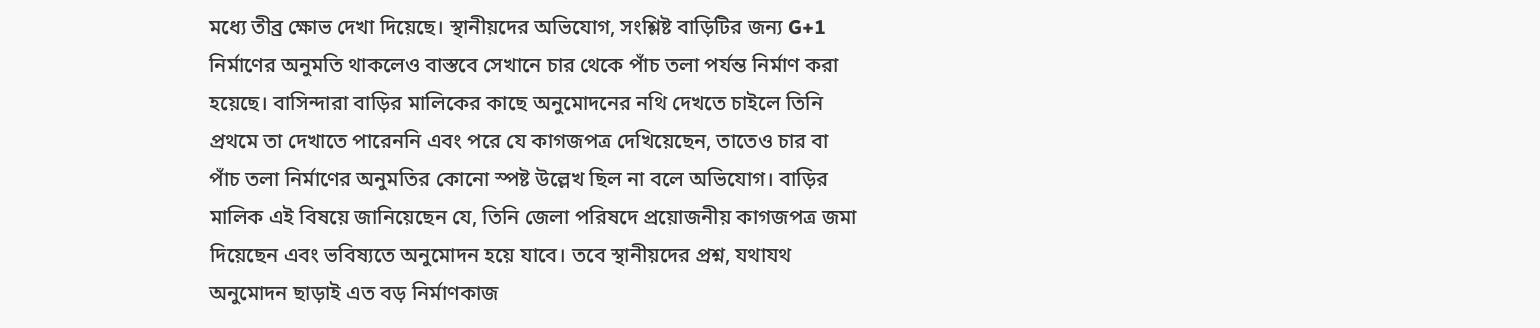মধ্যে তীব্র ক্ষোভ দেখা দিয়েছে। স্থানীয়দের অভিযোগ, সংশ্লিষ্ট বাড়িটির জন্য G+1 নির্মাণের অনুমতি থাকলেও বাস্তবে সেখানে চার থেকে পাঁচ তলা পর্যন্ত নির্মাণ করা হয়েছে। বাসিন্দারা বাড়ির মালিকের কাছে অনুমোদনের নথি দেখতে চাইলে তিনি প্রথমে তা দেখাতে পারেননি এবং পরে যে কাগজপত্র দেখিয়েছেন, তাতেও চার বা পাঁচ তলা নির্মাণের অনুমতির কোনো স্পষ্ট উল্লেখ ছিল না বলে অভিযোগ। বাড়ির মালিক এই বিষয়ে জানিয়েছেন যে, তিনি জেলা পরিষদে প্রয়োজনীয় কাগজপত্র জমা দিয়েছেন এবং ভবিষ্যতে অনুমোদন হয়ে যাবে। তবে স্থানীয়দের প্রশ্ন, যথাযথ অনুমোদন ছাড়াই এত বড় নির্মাণকাজ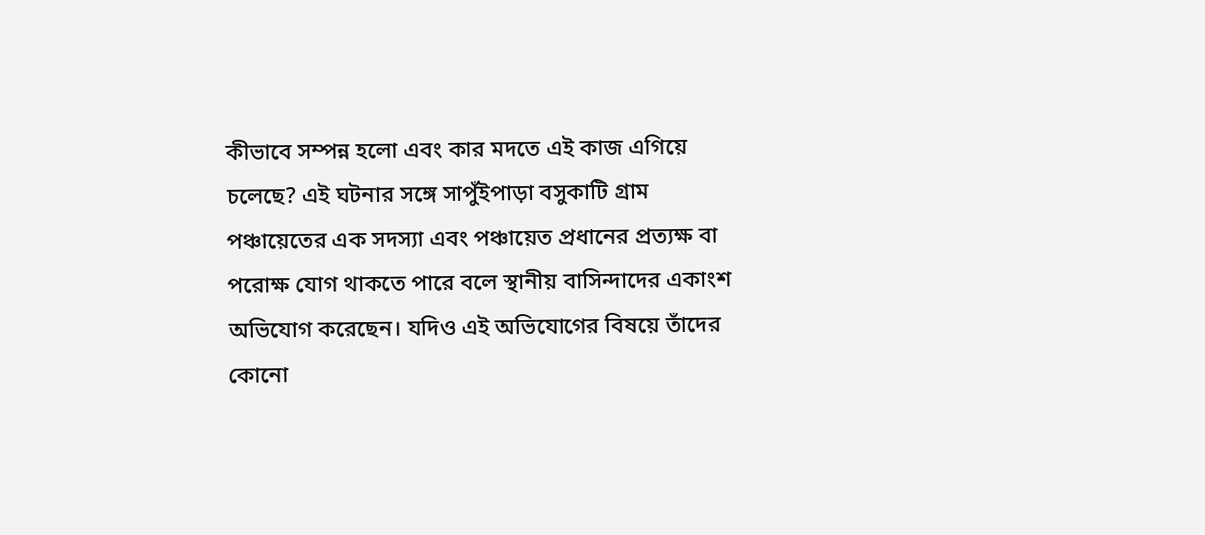কীভাবে সম্পন্ন হলো এবং কার মদতে এই কাজ এগিয়ে চলেছে? এই ঘটনার সঙ্গে সাপুঁইপাড়া বসুকাটি গ্রাম পঞ্চায়েতের এক সদস্যা এবং পঞ্চায়েত প্রধানের প্রত্যক্ষ বা পরোক্ষ যোগ থাকতে পারে বলে স্থানীয় বাসিন্দাদের একাংশ অভিযোগ করেছেন। যদিও এই অভিযোগের বিষয়ে তাঁদের কোনো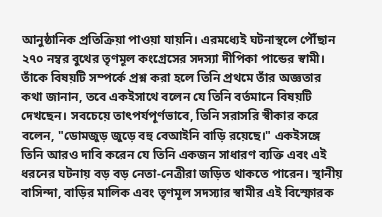আনুষ্ঠানিক প্রতিক্রিয়া পাওয়া যায়নি। এরমধ্যেই ঘটনাস্থলে পৌঁছান ২৭০ নম্বর বুথের তৃণমূল কংগ্রেসের সদস্যা দীপিকা পান্ডের স্বামী। তাঁকে বিষয়টি সম্পর্কে প্রশ্ন করা হলে তিনি প্রথমে তাঁর অজ্ঞতার কথা জানান, তবে একইসাথে বলেন যে তিনি বর্তমানে বিষয়টি দেখছেন। সবচেয়ে তাৎপর্যপূর্ণভাবে, তিনি সরাসরি স্বীকার করে বলেন, "ডোমজুড় জুড়ে বহু বেআইনি বাড়ি রয়েছে।" একইসঙ্গে তিনি আরও দাবি করেন যে তিনি একজন সাধারণ ব্যক্তি এবং এই ধরনের ঘটনায় বড় বড় নেতা-নেত্রীরা জড়িত থাকতে পারেন। স্থানীয় বাসিন্দা, বাড়ির মালিক এবং তৃণমূল সদস্যার স্বামীর এই বিস্ফোরক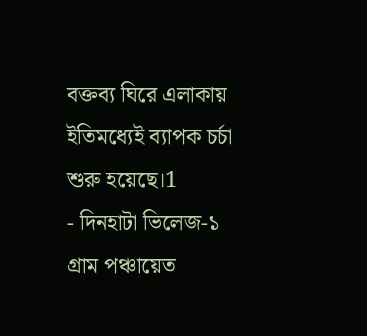বক্তব্য ঘিরে এলাকায় ইতিমধ্যেই ব্যাপক চর্চা শুরু হয়েছে।1
- দিনহাটা ভিলেজ-১ গ্রাম পঞ্চায়েত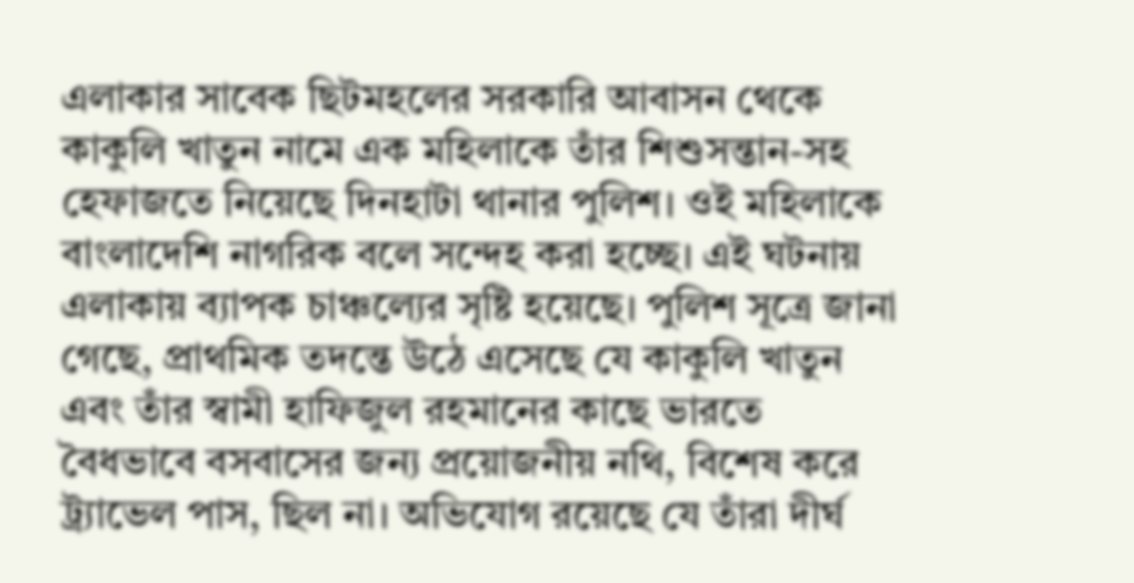এলাকার সাবেক ছিটমহলের সরকারি আবাসন থেকে কাকুলি খাতুন নামে এক মহিলাকে তাঁর শিশুসন্তান-সহ হেফাজতে নিয়েছে দিনহাটা থানার পুলিশ। ওই মহিলাকে বাংলাদেশি নাগরিক বলে সন্দেহ করা হচ্ছে। এই ঘটনায় এলাকায় ব্যাপক চাঞ্চল্যের সৃষ্টি হয়েছে। পুলিশ সূত্রে জানা গেছে, প্রাথমিক তদন্তে উঠে এসেছে যে কাকুলি খাতুন এবং তাঁর স্বামী হাফিজুল রহমানের কাছে ভারতে বৈধভাবে বসবাসের জন্য প্রয়োজনীয় নথি, বিশেষ করে ট্র্যাভেল পাস, ছিল না। অভিযোগ রয়েছে যে তাঁরা দীর্ঘ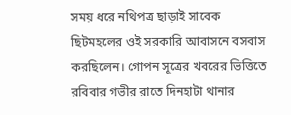সময় ধরে নথিপত্র ছাড়াই সাবেক ছিটমহলের ওই সরকারি আবাসনে বসবাস করছিলেন। গোপন সূত্রের খবরের ভিত্তিতে রবিবার গভীর রাতে দিনহাটা থানার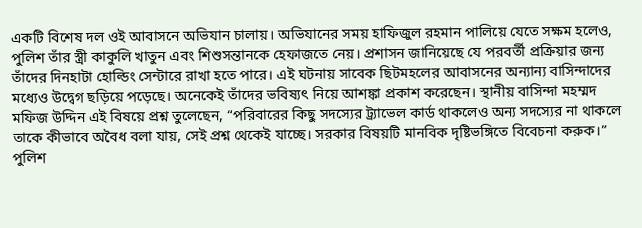একটি বিশেষ দল ওই আবাসনে অভিযান চালায়। অভিযানের সময় হাফিজুল রহমান পালিয়ে যেতে সক্ষম হলেও, পুলিশ তাঁর স্ত্রী কাকুলি খাতুন এবং শিশুসন্তানকে হেফাজতে নেয়। প্রশাসন জানিয়েছে যে পরবর্তী প্রক্রিয়ার জন্য তাঁদের দিনহাটা হোল্ডিং সেন্টারে রাখা হতে পারে। এই ঘটনায় সাবেক ছিটমহলের আবাসনের অন্যান্য বাসিন্দাদের মধ্যেও উদ্বেগ ছড়িয়ে পড়েছে। অনেকেই তাঁদের ভবিষ্যৎ নিয়ে আশঙ্কা প্রকাশ করেছেন। স্থানীয় বাসিন্দা মহম্মদ মফিজ উদ্দিন এই বিষয়ে প্রশ্ন তুলেছেন, “পরিবারের কিছু সদস্যের ট্র্যাভেল কার্ড থাকলেও অন্য সদস্যের না থাকলে তাকে কীভাবে অবৈধ বলা যায়, সেই প্রশ্ন থেকেই যাচ্ছে। সরকার বিষয়টি মানবিক দৃষ্টিভঙ্গিতে বিবেচনা করুক।” পুলিশ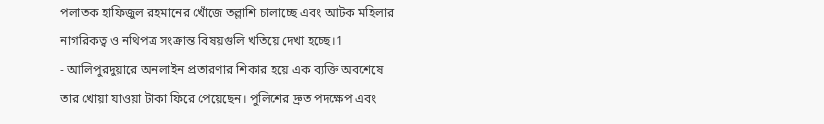পলাতক হাফিজুল রহমানের খোঁজে তল্লাশি চালাচ্ছে এবং আটক মহিলার নাগরিকত্ব ও নথিপত্র সংক্রান্ত বিষয়গুলি খতিয়ে দেখা হচ্ছে।1
- আলিপুরদুয়ারে অনলাইন প্রতারণার শিকার হয়ে এক ব্যক্তি অবশেষে তার খোয়া যাওয়া টাকা ফিরে পেয়েছেন। পুলিশের দ্রুত পদক্ষেপ এবং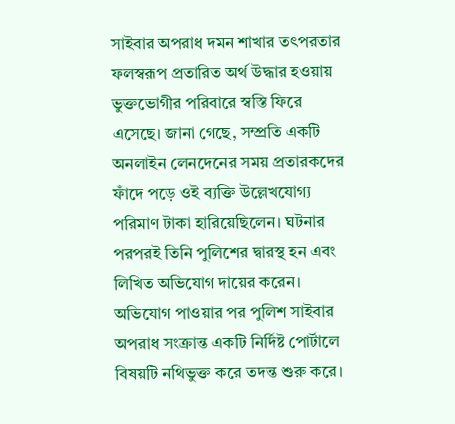সাইবার অপরাধ দমন শাখার তৎপরতার ফলস্বরূপ প্রতারিত অর্থ উদ্ধার হওয়ায় ভুক্তভোগীর পরিবারে স্বস্তি ফিরে এসেছে। জানা গেছে, সম্প্রতি একটি অনলাইন লেনদেনের সময় প্রতারকদের ফাঁদে পড়ে ওই ব্যক্তি উল্লেখযোগ্য পরিমাণ টাকা হারিয়েছিলেন। ঘটনার পরপরই তিনি পুলিশের দ্বারস্থ হন এবং লিখিত অভিযোগ দায়ের করেন। অভিযোগ পাওয়ার পর পুলিশ সাইবার অপরাধ সংক্রান্ত একটি নির্দিষ্ট পোর্টালে বিষয়টি নথিভুক্ত করে তদন্ত শুরু করে।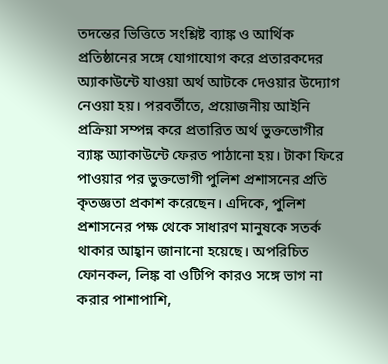তদন্তের ভিত্তিতে সংশ্লিষ্ট ব্যাঙ্ক ও আর্থিক প্রতিষ্ঠানের সঙ্গে যোগাযোগ করে প্রতারকদের অ্যাকাউন্টে যাওয়া অর্থ আটকে দেওয়ার উদ্যোগ নেওয়া হয়। পরবর্তীতে, প্রয়োজনীয় আইনি প্রক্রিয়া সম্পন্ন করে প্রতারিত অর্থ ভুক্তভোগীর ব্যাঙ্ক অ্যাকাউন্টে ফেরত পাঠানো হয়। টাকা ফিরে পাওয়ার পর ভুক্তভোগী পুলিশ প্রশাসনের প্রতি কৃতজ্ঞতা প্রকাশ করেছেন। এদিকে, পুলিশ প্রশাসনের পক্ষ থেকে সাধারণ মানুষকে সতর্ক থাকার আহ্বান জানানো হয়েছে। অপরিচিত ফোনকল, লিঙ্ক বা ওটিপি কারও সঙ্গে ভাগ না করার পাশাপাশি,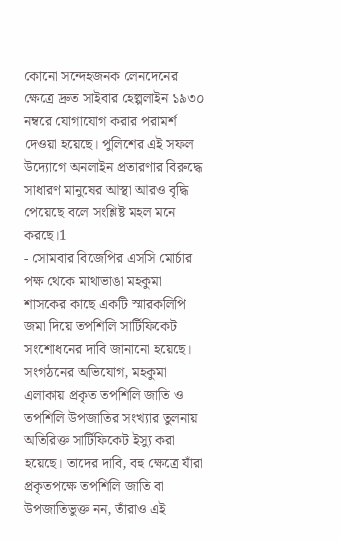কোনো সন্দেহজনক লেনদেনের ক্ষেত্রে দ্রুত সাইবার হেল্পলাইন ১৯৩০ নম্বরে যোগাযোগ করার পরামর্শ দেওয়া হয়েছে। পুলিশের এই সফল উদ্যোগে অনলাইন প্রতারণার বিরুদ্ধে সাধারণ মানুষের আস্থা আরও বৃদ্ধি পেয়েছে বলে সংশ্লিষ্ট মহল মনে করছে।1
- সোমবার বিজেপির এসসি মোর্চার পক্ষ থেকে মাথাভাঙা মহকুমা শাসকের কাছে একটি স্মারকলিপি জমা দিয়ে তপশিলি সার্টিফিকেট সংশোধনের দাবি জানানো হয়েছে। সংগঠনের অভিযোগ, মহকুমা এলাকায় প্রকৃত তপশিলি জাতি ও তপশিলি উপজাতির সংখ্যার তুলনায় অতিরিক্ত সার্টিফিকেট ইস্যু করা হয়েছে। তাদের দাবি, বহু ক্ষেত্রে যাঁরা প্রকৃতপক্ষে তপশিলি জাতি বা উপজাতিভুক্ত নন, তাঁরাও এই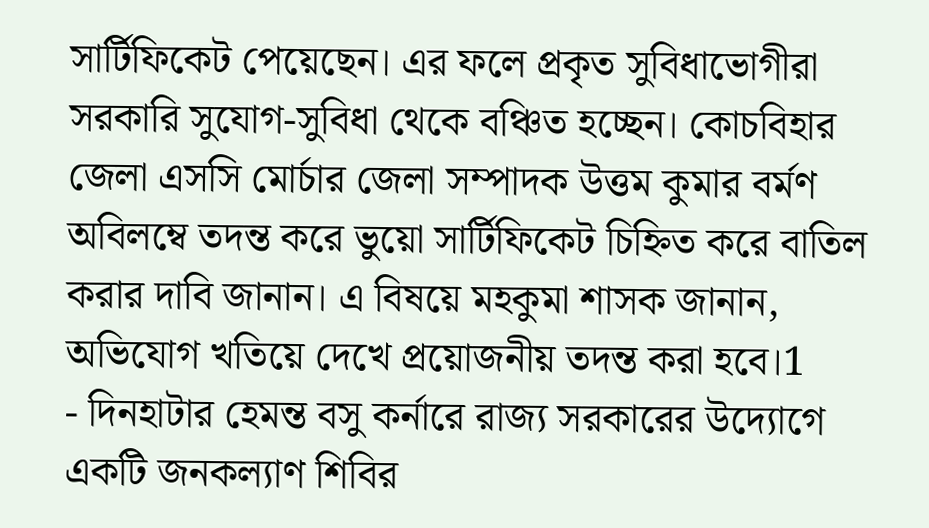সার্টিফিকেট পেয়েছেন। এর ফলে প্রকৃত সুবিধাভোগীরা সরকারি সুযোগ-সুবিধা থেকে বঞ্চিত হচ্ছেন। কোচবিহার জেলা এসসি মোর্চার জেলা সম্পাদক উত্তম কুমার বর্মণ অবিলম্বে তদন্ত করে ভুয়ো সার্টিফিকেট চিহ্নিত করে বাতিল করার দাবি জানান। এ বিষয়ে মহকুমা শাসক জানান, অভিযোগ খতিয়ে দেখে প্রয়োজনীয় তদন্ত করা হবে।1
- দিনহাটার হেমন্ত বসু কর্নারে রাজ্য সরকারের উদ্যোগে একটি জনকল্যাণ শিবির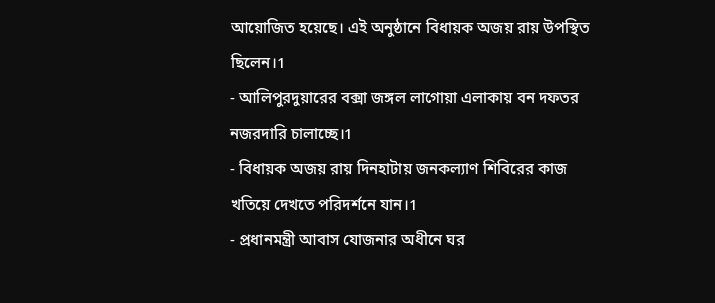আয়োজিত হয়েছে। এই অনুষ্ঠানে বিধায়ক অজয় রায় উপস্থিত ছিলেন।1
- আলিপুরদুয়ারের বক্সা জঙ্গল লাগোয়া এলাকায় বন দফতর নজরদারি চালাচ্ছে।1
- বিধায়ক অজয় রায় দিনহাটায় জনকল্যাণ শিবিরের কাজ খতিয়ে দেখতে পরিদর্শনে যান।1
- প্রধানমন্ত্রী আবাস যোজনার অধীনে ঘর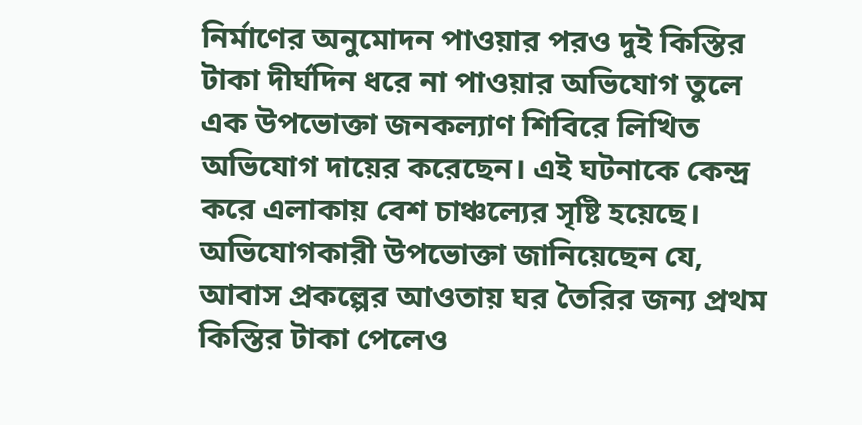নির্মাণের অনুমোদন পাওয়ার পরও দুই কিস্তির টাকা দীর্ঘদিন ধরে না পাওয়ার অভিযোগ তুলে এক উপভোক্তা জনকল্যাণ শিবিরে লিখিত অভিযোগ দায়ের করেছেন। এই ঘটনাকে কেন্দ্র করে এলাকায় বেশ চাঞ্চল্যের সৃষ্টি হয়েছে। অভিযোগকারী উপভোক্তা জানিয়েছেন যে, আবাস প্রকল্পের আওতায় ঘর তৈরির জন্য প্রথম কিস্তির টাকা পেলেও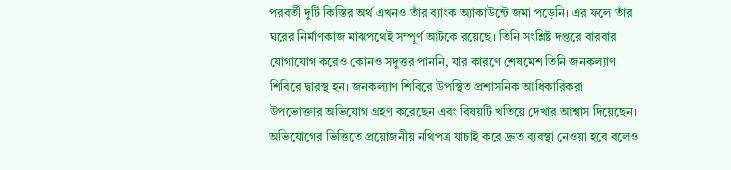পরবর্তী দুটি কিস্তির অর্থ এখনও তাঁর ব্যাংক অ্যাকাউন্টে জমা পড়েনি। এর ফলে তাঁর ঘরের নির্মাণকাজ মাঝপথেই সম্পূর্ণ আটকে রয়েছে। তিনি সংশ্লিষ্ট দপ্তরে বারবার যোগাযোগ করেও কোনও সদুত্তর পাননি, যার কারণে শেষমেশ তিনি জনকল্যাণ শিবিরে দ্বারস্থ হন। জনকল্যাণ শিবিরে উপস্থিত প্রশাসনিক আধিকারিকরা উপভোক্তার অভিযোগ গ্রহণ করেছেন এবং বিষয়টি খতিয়ে দেখার আশ্বাস দিয়েছেন। অভিযোগের ভিত্তিতে প্রয়োজনীয় নথিপত্র যাচাই করে দ্রুত ব্যবস্থা নেওয়া হবে বলেও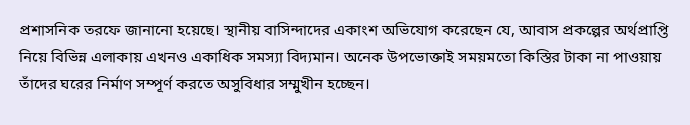প্রশাসনিক তরফে জানানো হয়েছে। স্থানীয় বাসিন্দাদের একাংশ অভিযোগ করেছেন যে, আবাস প্রকল্পের অর্থপ্রাপ্তি নিয়ে বিভিন্ন এলাকায় এখনও একাধিক সমস্যা বিদ্যমান। অনেক উপভোক্তাই সময়মতো কিস্তির টাকা না পাওয়ায় তাঁদের ঘরের নির্মাণ সম্পূর্ণ করতে অসুবিধার সম্মুখীন হচ্ছেন।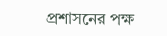প্রশাসনের পক্ষ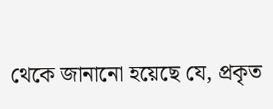থেকে জানানো হয়েছে যে, প্রকৃত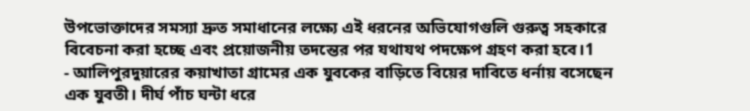উপভোক্তাদের সমস্যা দ্রুত সমাধানের লক্ষ্যে এই ধরনের অভিযোগগুলি গুরুত্ব সহকারে বিবেচনা করা হচ্ছে এবং প্রয়োজনীয় তদন্তের পর যথাযথ পদক্ষেপ গ্রহণ করা হবে।1
- আলিপুরদুয়ারের কয়াখাতা গ্রামের এক যুবকের বাড়িতে বিয়ের দাবিতে ধর্নায় বসেছেন এক যুবতী। দীর্ঘ পাঁচ ঘন্টা ধরে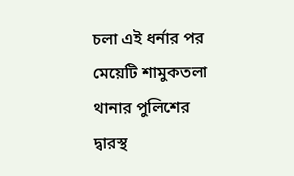চলা এই ধর্নার পর মেয়েটি শামুকতলা থানার পুলিশের দ্বারস্থ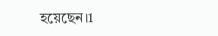হয়েছেন।1